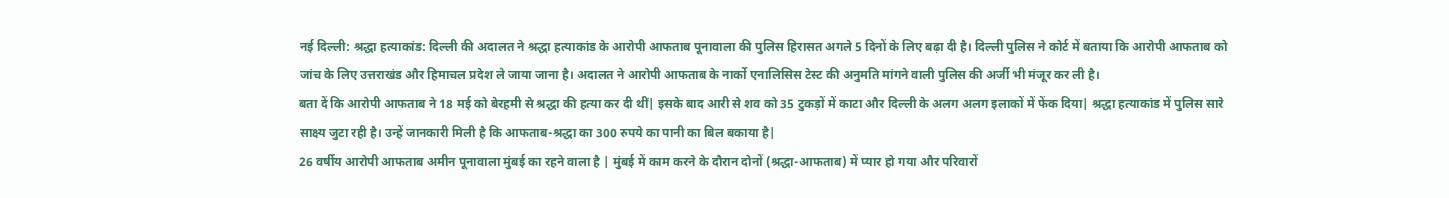नई दिल्ली: श्रद्धा हत्याकांड: दिल्ली की अदालत ने श्रद्धा हत्याकांड के आरोपी आफताब पूनावाला की पुलिस हिरासत अगले 5 दिनों के लिए बढ़ा दी है। दिल्ली पुलिस ने कोर्ट में बताया कि आरोपी आफताब को जांच के लिए उत्तराखंड और हिमाचल प्रदेश ले जाया जाना है। अदालत ने आरोपी आफताब के नार्को एनालिसिस टेस्ट की अनुमति मांगने वाली पुलिस की अर्जी भी मंजूर कर ली है।
बता दें कि आरोपी आफताब ने 18 मई को बेरहमी से श्रद्धा की हत्या कर दी थीं| इसके बाद आरी से शव को 35 टुकड़ों में काटा और दिल्ली के अलग अलग इलाकों में फेंक दिया| श्रद्धा हत्याकांड में पुलिस सारे साक्ष्य जुटा रही है। उन्हें जानकारी मिली है कि आफताब-श्रद्धा का 300 रुपये का पानी का बिल बकाया है|
26 वर्षीय आरोपी आफताब अमीन पूनावाला मुंबई का रहने वाला है | मुंबई में काम करने के दौरान दोनों (श्रद्धा-आफताब) में प्यार हो गया और परिवारों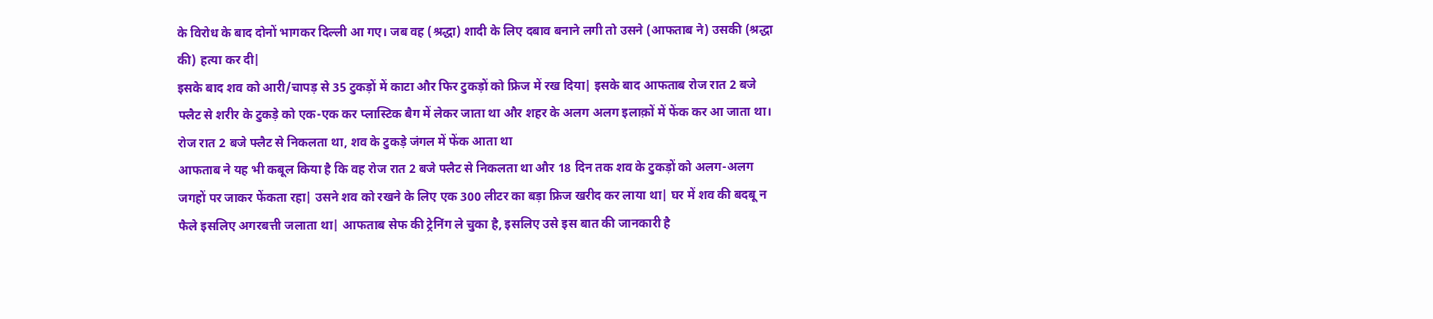के विरोध के बाद दोनों भागकर दिल्ली आ गए। जब वह (श्रद्धा) शादी के लिए दबाव बनाने लगी तो उसने (आफताब ने) उसकी (श्रद्धा की) हत्या कर दी|
इसके बाद शव को आरी/चापड़ से 35 टुकड़ों में काटा और फिर टुकड़ों को फ्रिज में रख दिया| इसके बाद आफताब रोज रात 2 बजे फ्लैट से शरीर के टुकड़े को एक-एक कर प्लास्टिक बैग में लेकर जाता था और शहर के अलग अलग इलाक़ों में फेंक कर आ जाता था।
रोज रात 2 बजे फ्लैट से निकलता था, शव के टुकड़े जंगल में फेंक आता था
आफताब ने यह भी कबूल किया है कि वह रोज रात 2 बजे फ्लैट से निकलता था और 18 दिन तक शव के टुकड़ों को अलग-अलग जगहों पर जाकर फेंकता रहा| उसने शव को रखने के लिए एक 300 लीटर का बड़ा फ्रिज खरीद कर लाया था| घर में शव की बदबू न फैले इसलिए अगरबत्ती जलाता था| आफताब सेफ की ट्रेनिंग ले चुका है, इसलिए उसे इस बात की जानकारी है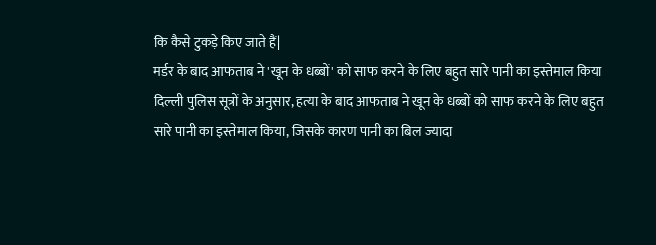कि कैसे टुकड़े किए जाते हैं|
मर्डर के बाद आफताब ने 'खून के धब्बों' को साफ करने के लिए बहुत सारे पानी का इस्तेमाल किया
दिल्ली पुलिस सूत्रों के अनुसार, हत्या के बाद आफताब ने खून के धब्बों को साफ करने के लिए बहुत सारे पानी का इस्तेमाल किया, जिसके कारण पानी का बिल ज्यादा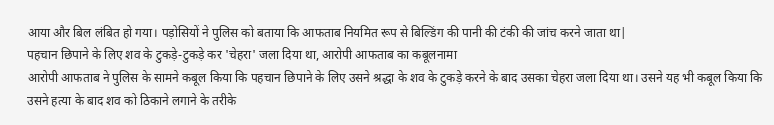आया और बिल लंबित हो गया। पड़ोसियों ने पुलिस को बताया कि आफताब नियमित रूप से बिल्डिंग की पानी की टंकी की जांच करने जाता था|
पहचान छिपाने के लिए शव के टुकड़े-टुकड़े कर 'चेहरा' जला दिया था, आरोपी आफताब का कबूलनामा
आरोपी आफताब ने पुलिस के सामने कबूल किया कि पहचान छिपाने के लिए उसने श्रद्धा के शव के टुकड़े करने के बाद उसका चेहरा जला दिया था। उसने यह भी कबूल किया कि उसने हत्या के बाद शव को ठिकाने लगाने के तरीके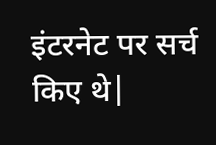इंटरनेट पर सर्च किए थे|